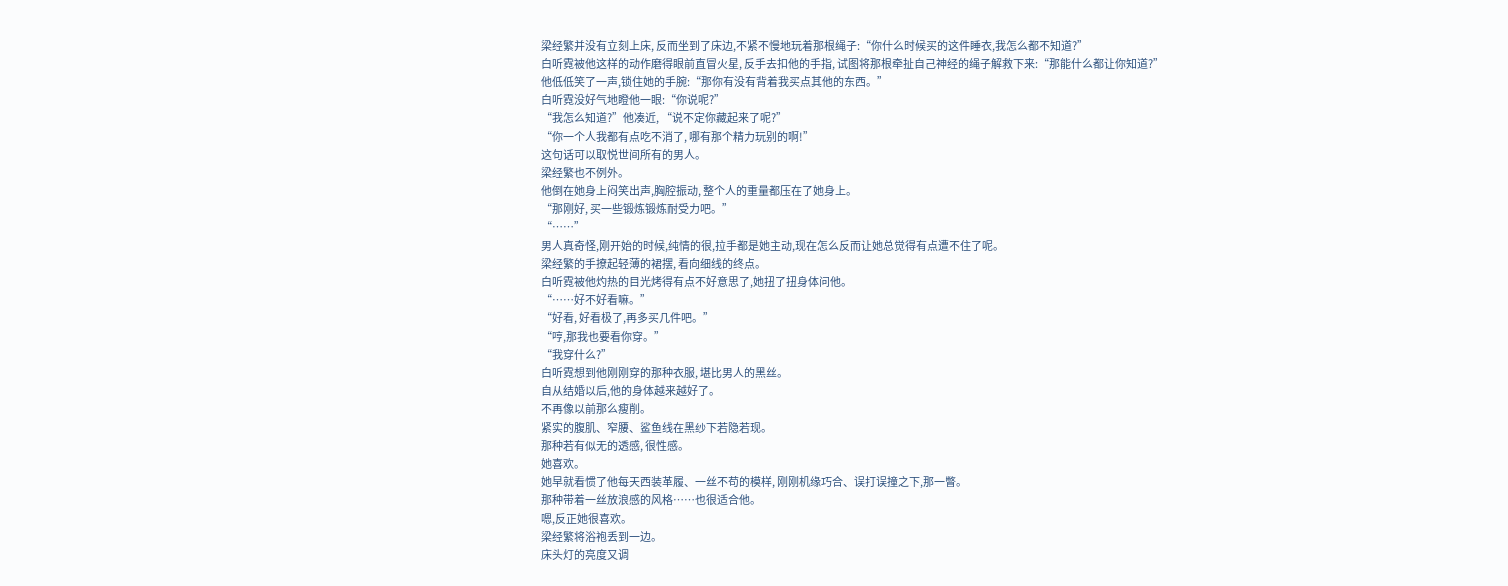梁经繁并没有立刻上床, 反而坐到了床边,不紧不慢地玩着那根绳子:“你什么时候买的这件睡衣,我怎么都不知道?”
白听霓被他这样的动作磨得眼前直冒火星, 反手去扣他的手指, 试图将那根牵扯自己神经的绳子解救下来:“那能什么都让你知道?”
他低低笑了一声,锁住她的手腕:“那你有没有背着我买点其他的东西。”
白听霓没好气地瞪他一眼:“你说呢?”
“我怎么知道?”他凑近, “说不定你藏起来了呢?”
“你一个人我都有点吃不消了, 哪有那个精力玩别的啊!”
这句话可以取悦世间所有的男人。
梁经繁也不例外。
他倒在她身上闷笑出声,胸腔振动, 整个人的重量都压在了她身上。
“那刚好, 买一些锻炼锻炼耐受力吧。”
“……”
男人真奇怪,刚开始的时候,纯情的很,拉手都是她主动,现在怎么反而让她总觉得有点遭不住了呢。
梁经繁的手撩起轻薄的裙摆, 看向细线的终点。
白听霓被他灼热的目光烤得有点不好意思了,她扭了扭身体问他。
“……好不好看嘛。”
“好看, 好看极了,再多买几件吧。”
“哼,那我也要看你穿。”
“我穿什么?”
白听霓想到他刚刚穿的那种衣服, 堪比男人的黑丝。
自从结婚以后,他的身体越来越好了。
不再像以前那么瘦削。
紧实的腹肌、窄腰、鲨鱼线在黑纱下若隐若现。
那种若有似无的透感, 很性感。
她喜欢。
她早就看惯了他每天西装革履、一丝不苟的模样, 刚刚机缘巧合、误打误撞之下,那一瞥。
那种带着一丝放浪感的风格……也很适合他。
嗯,反正她很喜欢。
梁经繁将浴袍丢到一边。
床头灯的亮度又调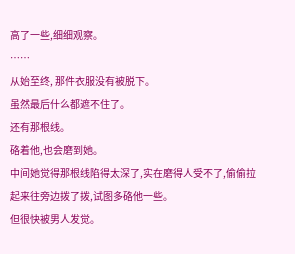高了一些,细细观察。
……
从始至终, 那件衣服没有被脱下。
虽然最后什么都遮不住了。
还有那根线。
硌着他,也会磨到她。
中间她觉得那根线陷得太深了,实在磨得人受不了,偷偷拉起来往旁边拨了拨,试图多硌他一些。
但很快被男人发觉。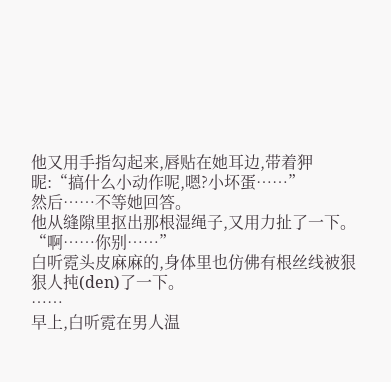他又用手指勾起来,唇贴在她耳边,带着狎昵:“搞什么小动作呢,嗯?小坏蛋……”
然后……不等她回答。
他从缝隙里抠出那根湿绳子,又用力扯了一下。
“啊……你别……”
白听霓头皮麻麻的,身体里也仿佛有根丝线被狠狠人扽(den)了一下。
……
早上,白听霓在男人温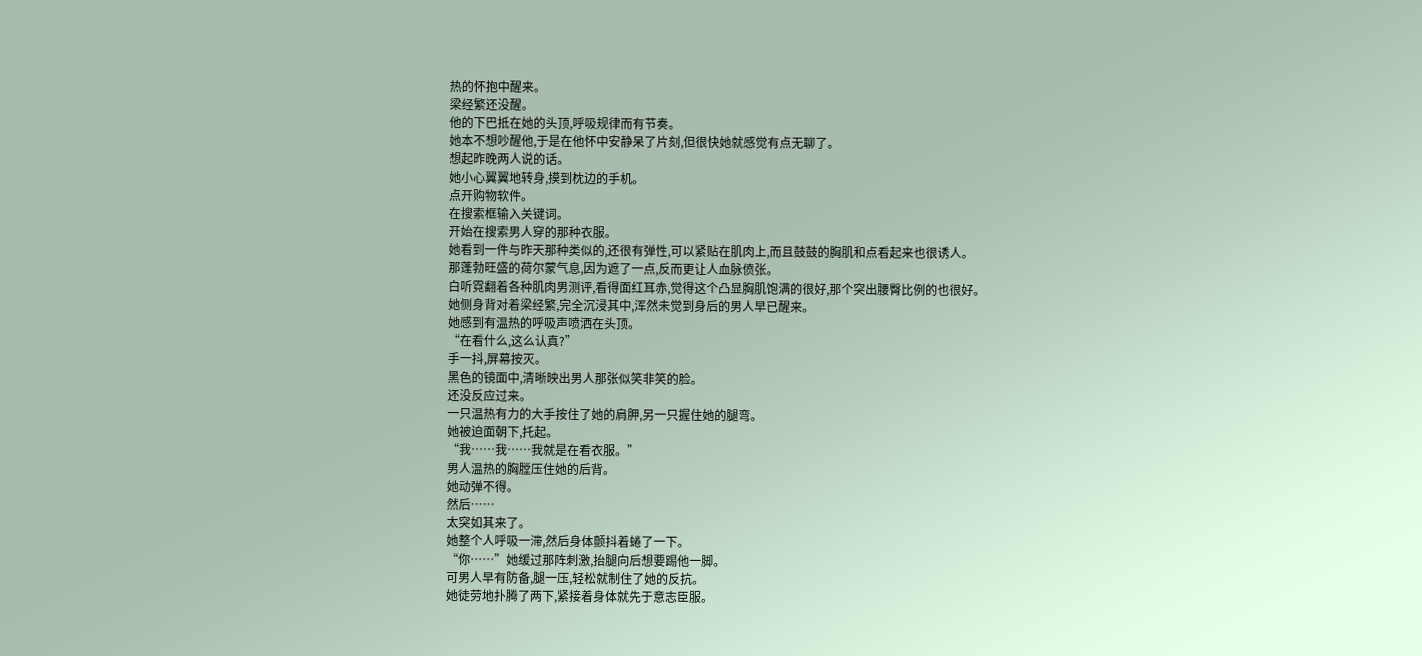热的怀抱中醒来。
梁经繁还没醒。
他的下巴抵在她的头顶,呼吸规律而有节奏。
她本不想吵醒他,于是在他怀中安静呆了片刻,但很快她就感觉有点无聊了。
想起昨晚两人说的话。
她小心翼翼地转身,摸到枕边的手机。
点开购物软件。
在搜索框输入关键词。
开始在搜索男人穿的那种衣服。
她看到一件与昨天那种类似的,还很有弹性,可以紧贴在肌肉上,而且鼓鼓的胸肌和点看起来也很诱人。
那蓬勃旺盛的荷尔蒙气息,因为遮了一点,反而更让人血脉偾张。
白听霓翻着各种肌肉男测评,看得面红耳赤,觉得这个凸显胸肌饱满的很好,那个突出腰臀比例的也很好。
她侧身背对着梁经繁,完全沉浸其中,浑然未觉到身后的男人早已醒来。
她感到有温热的呼吸声喷洒在头顶。
“在看什么,这么认真?”
手一抖,屏幕按灭。
黑色的镜面中,清晰映出男人那张似笑非笑的脸。
还没反应过来。
一只温热有力的大手按住了她的肩胛,另一只握住她的腿弯。
她被迫面朝下,托起。
“我……我……我就是在看衣服。”
男人温热的胸膛压住她的后背。
她动弹不得。
然后……
太突如其来了。
她整个人呼吸一滞,然后身体颤抖着蜷了一下。
“你……”她缓过那阵刺激,抬腿向后想要踢他一脚。
可男人早有防备,腿一压,轻松就制住了她的反抗。
她徒劳地扑腾了两下,紧接着身体就先于意志臣服。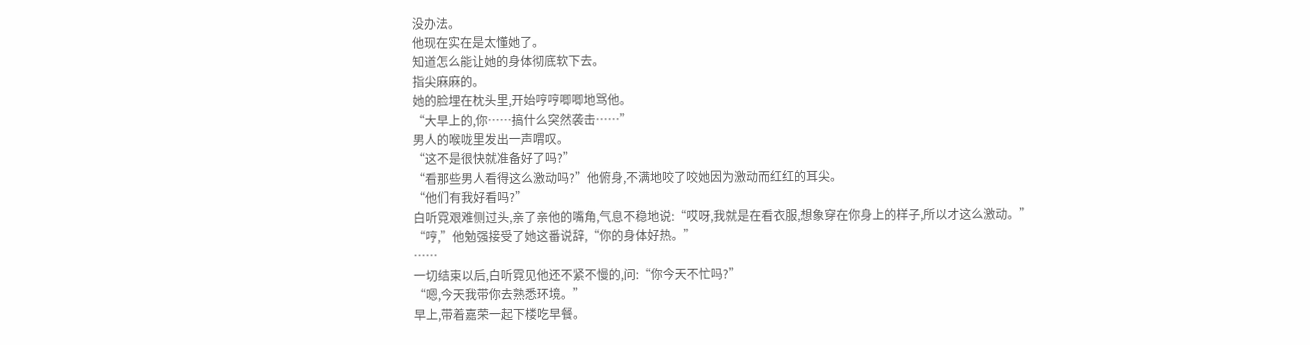没办法。
他现在实在是太懂她了。
知道怎么能让她的身体彻底软下去。
指尖麻麻的。
她的脸埋在枕头里,开始哼哼唧唧地骂他。
“大早上的,你……搞什么突然袭击……”
男人的喉咙里发出一声喟叹。
“这不是很快就准备好了吗?”
“看那些男人看得这么激动吗?”他俯身,不满地咬了咬她因为激动而红红的耳尖。
“他们有我好看吗?”
白听霓艰难侧过头,亲了亲他的嘴角,气息不稳地说:“哎呀,我就是在看衣服,想象穿在你身上的样子,所以才这么激动。”
“哼,”他勉强接受了她这番说辞,“你的身体好热。”
……
一切结束以后,白听霓见他还不紧不慢的,问:“你今天不忙吗?”
“嗯,今天我带你去熟悉环境。”
早上,带着嘉荣一起下楼吃早餐。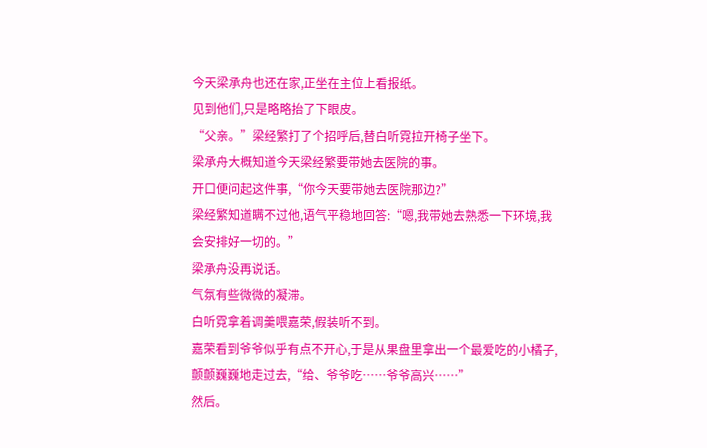今天梁承舟也还在家,正坐在主位上看报纸。
见到他们,只是略略抬了下眼皮。
“父亲。”梁经繁打了个招呼后,替白听霓拉开椅子坐下。
梁承舟大概知道今天梁经繁要带她去医院的事。
开口便问起这件事,“你今天要带她去医院那边?”
梁经繁知道瞒不过他,语气平稳地回答:“嗯,我带她去熟悉一下环境,我会安排好一切的。”
梁承舟没再说话。
气氛有些微微的凝滞。
白听霓拿着调羹喂嘉荣,假装听不到。
嘉荣看到爷爷似乎有点不开心,于是从果盘里拿出一个最爱吃的小橘子,颤颤巍巍地走过去,“给、爷爷吃……爷爷高兴……”
然后。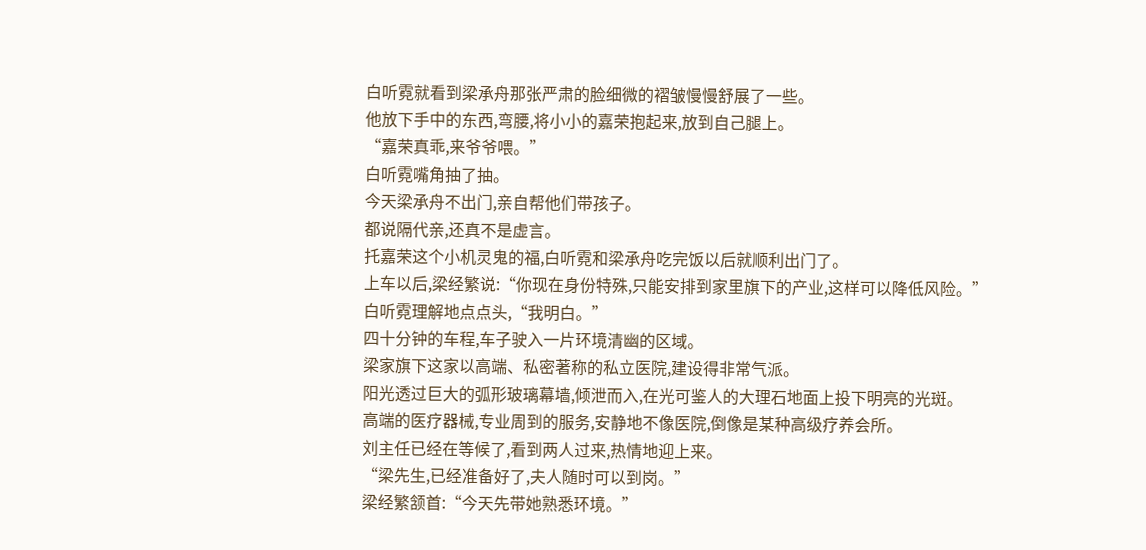白听霓就看到梁承舟那张严肃的脸细微的褶皱慢慢舒展了一些。
他放下手中的东西,弯腰,将小小的嘉荣抱起来,放到自己腿上。
“嘉荣真乖,来爷爷喂。”
白听霓嘴角抽了抽。
今天梁承舟不出门,亲自帮他们带孩子。
都说隔代亲,还真不是虚言。
托嘉荣这个小机灵鬼的福,白听霓和梁承舟吃完饭以后就顺利出门了。
上车以后,梁经繁说:“你现在身份特殊,只能安排到家里旗下的产业,这样可以降低风险。”
白听霓理解地点点头,“我明白。”
四十分钟的车程,车子驶入一片环境清幽的区域。
梁家旗下这家以高端、私密著称的私立医院,建设得非常气派。
阳光透过巨大的弧形玻璃幕墙,倾泄而入,在光可鉴人的大理石地面上投下明亮的光斑。
高端的医疗器械,专业周到的服务,安静地不像医院,倒像是某种高级疗养会所。
刘主任已经在等候了,看到两人过来,热情地迎上来。
“梁先生,已经准备好了,夫人随时可以到岗。”
梁经繁颔首:“今天先带她熟悉环境。”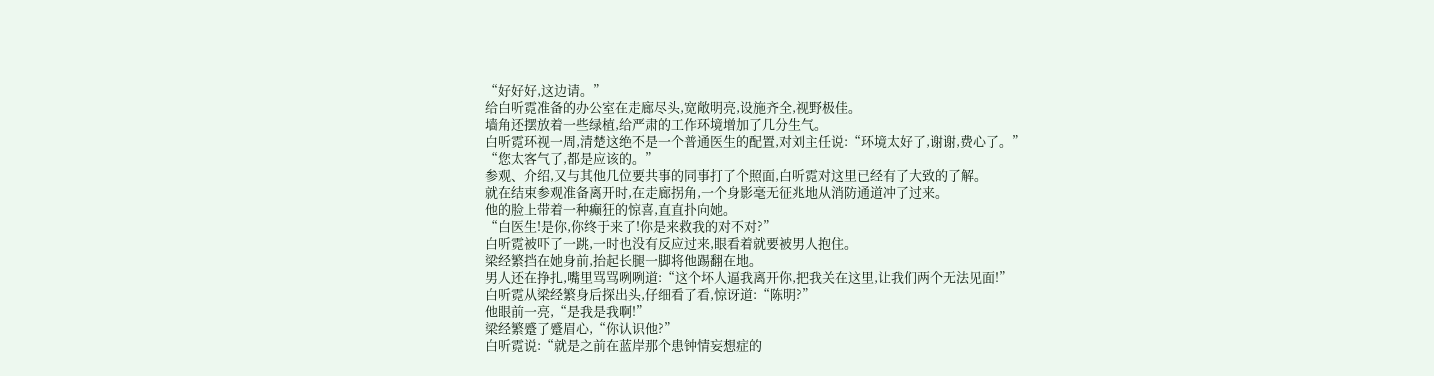“好好好,这边请。”
给白听霓准备的办公室在走廊尽头,宽敞明亮,设施齐全,视野极佳。
墙角还摆放着一些绿植,给严肃的工作环境增加了几分生气。
白听霓环视一周,清楚这绝不是一个普通医生的配置,对刘主任说:“环境太好了,谢谢,费心了。”
“您太客气了,都是应该的。”
参观、介绍,又与其他几位要共事的同事打了个照面,白听霓对这里已经有了大致的了解。
就在结束参观准备离开时,在走廊拐角,一个身影毫无征兆地从消防通道冲了过来。
他的脸上带着一种癫狂的惊喜,直直扑向她。
“白医生!是你,你终于来了!你是来救我的对不对?”
白听霓被吓了一跳,一时也没有反应过来,眼看着就要被男人抱住。
梁经繁挡在她身前,抬起长腿一脚将他踢翻在地。
男人还在挣扎,嘴里骂骂咧咧道:“这个坏人逼我离开你,把我关在这里,让我们两个无法见面!”
白听霓从梁经繁身后探出头,仔细看了看,惊讶道:“陈明?”
他眼前一亮,“是我是我啊!”
梁经繁蹙了蹙眉心,“你认识他?”
白听霓说:“就是之前在蓝岸那个患钟情妄想症的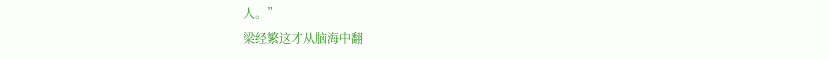人。”
梁经繁这才从脑海中翻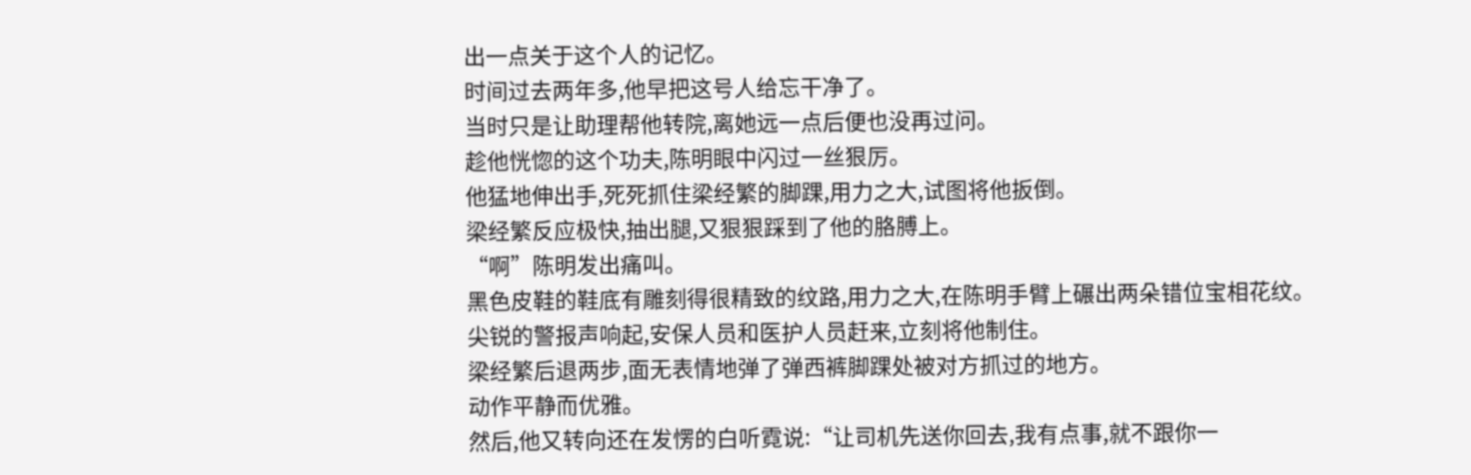出一点关于这个人的记忆。
时间过去两年多,他早把这号人给忘干净了。
当时只是让助理帮他转院,离她远一点后便也没再过问。
趁他恍惚的这个功夫,陈明眼中闪过一丝狠厉。
他猛地伸出手,死死抓住梁经繁的脚踝,用力之大,试图将他扳倒。
梁经繁反应极快,抽出腿,又狠狠踩到了他的胳膊上。
“啊”陈明发出痛叫。
黑色皮鞋的鞋底有雕刻得很精致的纹路,用力之大,在陈明手臂上碾出两朵错位宝相花纹。
尖锐的警报声响起,安保人员和医护人员赶来,立刻将他制住。
梁经繁后退两步,面无表情地弹了弹西裤脚踝处被对方抓过的地方。
动作平静而优雅。
然后,他又转向还在发愣的白听霓说:“让司机先送你回去,我有点事,就不跟你一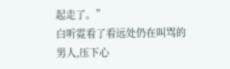起走了。”
白听霓看了看远处仍在叫骂的男人,压下心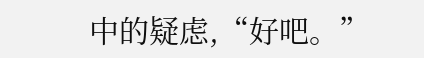中的疑虑,“好吧。”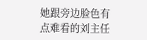她跟旁边脸色有点难看的刘主任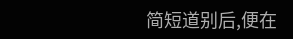简短道别后,便在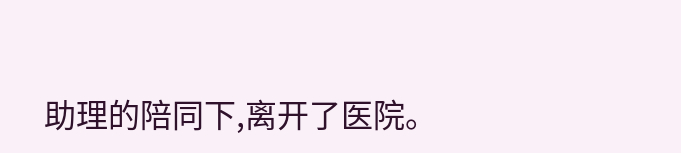助理的陪同下,离开了医院。